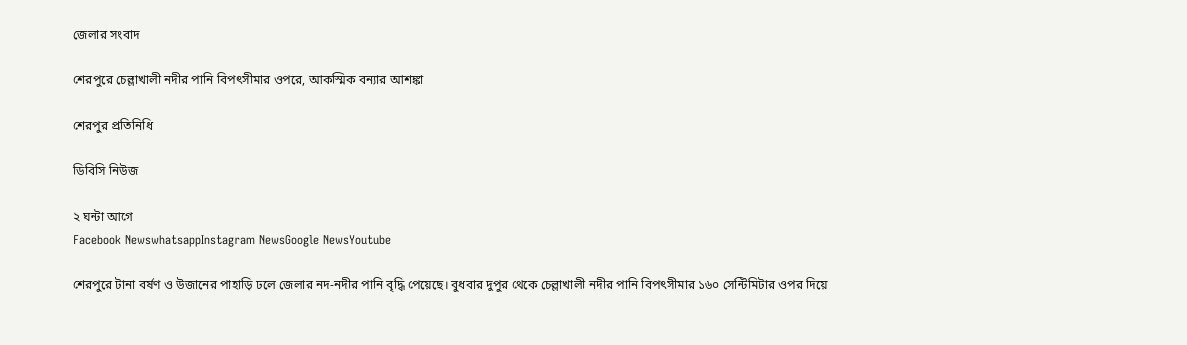জেলার সংবাদ

শেরপুরে চেল্লাখালী নদীর পানি বিপৎসীমার ওপরে, আকস্মিক বন্যার আশঙ্কা

শেরপুর প্রতিনিধি

ডিবিসি নিউজ

২ ঘন্টা আগে
Facebook NewswhatsappInstagram NewsGoogle NewsYoutube

শেরপুরে টানা বর্ষণ ও উজানের পাহাড়ি ঢলে জেলার নদ-নদীর পানি বৃদ্ধি পেয়েছে। বুধবার দুপুর থেকে চেল্লাখালী নদীর পানি বিপৎসীমার ১৬০ সেন্টিমিটার ওপর দিয়ে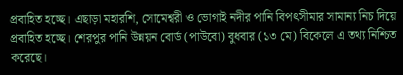প্রবাহিত হচ্ছে। এছাড়া মহারশি, সোমেশ্বরী ও ভোগাই নদীর পানি বিপৎসীমার সামান্য নিচ দিয়ে প্রবাহিত হচ্ছে। শেরপুর পানি উন্নয়ন বোর্ড (পাউবো) বুধবার (১৩ মে) বিকেলে এ তথ্য নিশ্চিত করেছে।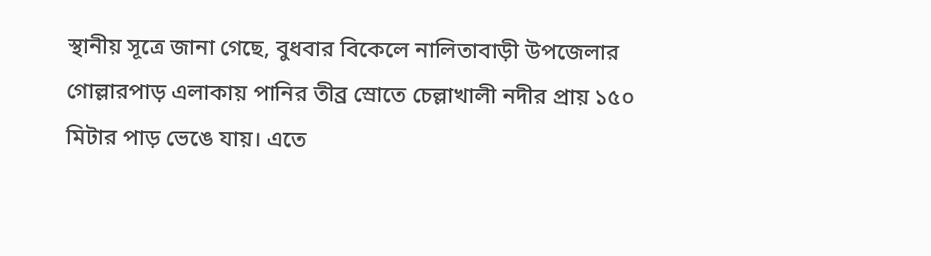স্থানীয় সূত্রে জানা গেছে, বুধবার বিকেলে নালিতাবাড়ী উপজেলার গোল্লারপাড় এলাকায় পানির তীব্র স্রোতে চেল্লাখালী নদীর প্রায় ১৫০ মিটার পাড় ভেঙে যায়। এতে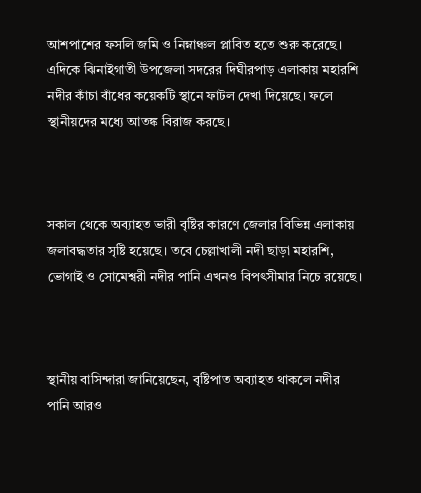আশপাশের ফসলি জমি ও নিম্নাঞ্চল প্লাবিত হতে শুরু করেছে। এদিকে ঝিনাইগাতী উপজেলা সদরের দিঘীরপাড় এলাকায় মহারশি নদীর কাঁচা বাঁধের কয়েকটি স্থানে ফাটল দেখা দিয়েছে। ফলে স্থানীয়দের মধ্যে আতঙ্ক বিরাজ করছে।



সকাল থেকে অব্যাহত ভারী বৃষ্টির কারণে জেলার বিভিন্ন এলাকায় জলাবদ্ধতার সৃষ্টি হয়েছে। তবে চেল্লাখালী নদী ছাড়া মহারশি, ভোগাই ও সোমেশ্বরী নদীর পানি এখনও বিপৎসীমার নিচে রয়েছে।



স্থানীয় বাসিন্দারা জানিয়েছেন, বৃষ্টিপাত অব্যাহত থাকলে নদীর পানি আরও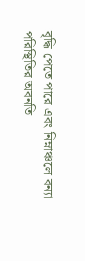বৃদ্ধি পেতে পারে এবং নিম্নাঞ্চলে বন্যা পরিস্থিতির অবনতি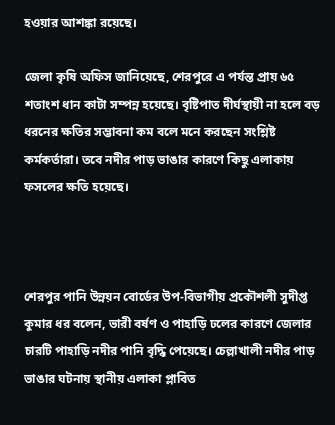হওয়ার আশঙ্কা রয়েছে।

জেলা কৃষি অফিস জানিয়েছে, শেরপুরে এ পর্যন্ত প্রায় ৬৫ শতাংশ ধান কাটা সম্পন্ন হয়েছে। বৃষ্টিপাত দীর্ঘস্থায়ী না হলে বড় ধরনের ক্ষতির সম্ভাবনা কম বলে মনে করছেন সংশ্লিষ্ট কর্মকর্তারা। তবে নদীর পাড় ভাঙার কারণে কিছু এলাকায় ফসলের ক্ষতি হয়েছে।



শেরপুর পানি উন্নয়ন বোর্ডের উপ-বিভাগীয় প্রকৌশলী সুদীপ্ত কুমার ধর বলেন, ভারী বর্ষণ ও পাহাড়ি ঢলের কারণে জেলার চারটি পাহাড়ি নদীর পানি বৃদ্ধি পেয়েছে। চেল্লাখালী নদীর পাড় ভাঙার ঘটনায় স্থানীয় এলাকা প্লাবিত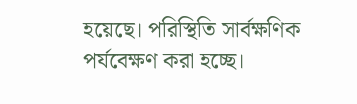হয়েছে। পরিস্থিতি সার্বক্ষণিক পর্যবেক্ষণ করা হচ্ছে।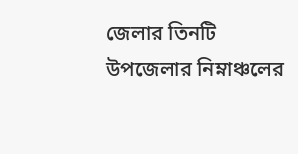জেলার তিনটি উপজেলার নিম্নাঞ্চলের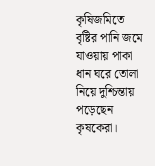কৃষিজমিতে বৃষ্টির পানি জমে যাওয়ায় পাকা ধান ঘরে তোলা নিয়ে দুশ্চিন্তায় পড়েছেন কৃষকেরা।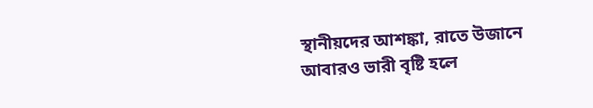স্থানীয়দের আশঙ্কা, রাতে উজানে আবারও ভারী বৃষ্টি হলে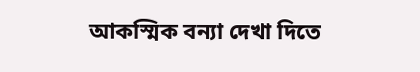আকস্মিক বন্যা দেখা দিতে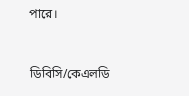পারে।



ডিবিসি/কেএলডি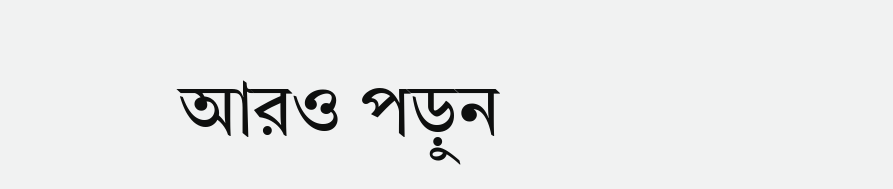আরও পড়ুন